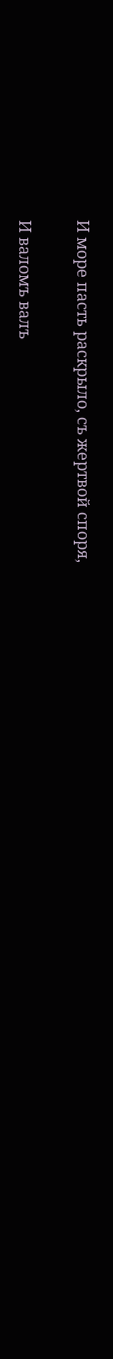И море пасть раскрыло, съ жертвой споря,

И валомъ валъ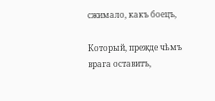сжимало, какъ боецъ,

Который, прежде чѣмъ врага оставитъ,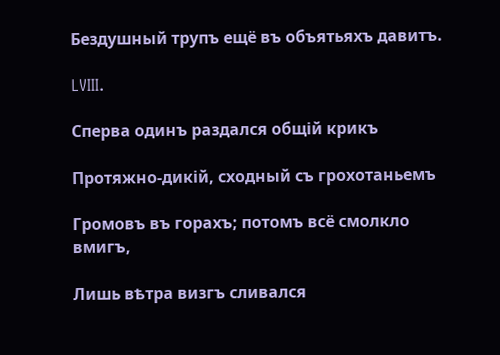Бездушный трупъ ещё въ объятьяхъ давитъ.

LVIII.

Сперва одинъ раздался общій крикъ

Протяжно-дикій, сходный съ грохотаньемъ

Громовъ въ горахъ; потомъ всё смолкло вмигъ,

Лишь вѣтра визгъ сливался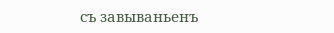съ завываньенъ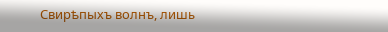Свирѣпыхъ волнъ, лишь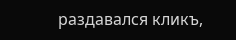раздавался кликъ,